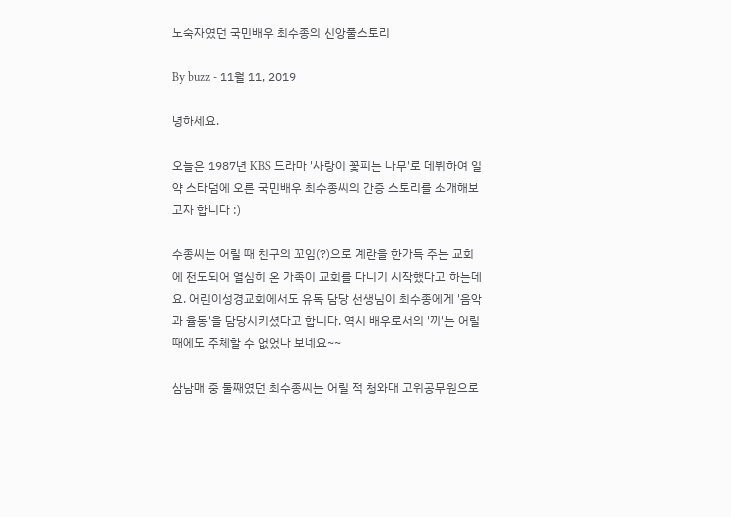노숙자였던 국민배우 최수종의 신앙풀스토리

By buzz - 11월 11, 2019

녕하세요.

오늘은 1987년 KBS 드라마 '사랑이 꽃피는 나무'로 데뷔하여 일약 스타덤에 오른 국민배우 최수종씨의 간증 스토리를 소개해보고자 합니다 :)

수종씨는 어릴 때 친구의 꼬임(?)으로 계란을 한가득 주는 교회에 전도되어 열심히 온 가족이 교회를 다니기 시작했다고 하는데요. 어린이성경교회에서도 유독 담당 선생님이 최수종에게 '음악과 율동'을 담당시키셨다고 합니다. 역시 배우로서의 '끼'는 어릴 때에도 주체할 수 없었나 보네요~~

삼남매 중 둘째였던 최수종씨는 어릴 적 청와대 고위공무원으로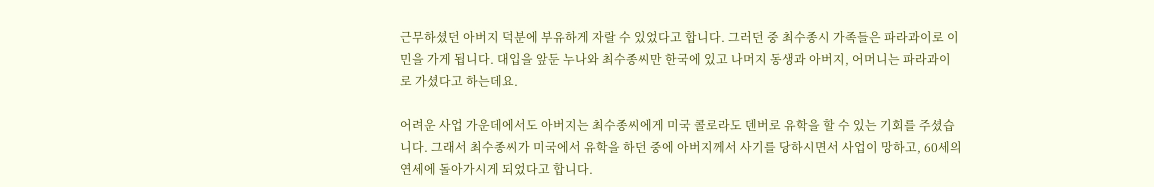근무하셨던 아버지 덕분에 부유하게 자랄 수 있었다고 합니다. 그러던 중 최수종시 가족들은 파라과이로 이민을 가게 됩니다. 대입을 앞둔 누나와 최수종씨만 한국에 있고 나머지 동생과 아버지, 어머니는 파라과이로 가셨다고 하는데요.

어려운 사업 가운데에서도 아버지는 최수종씨에게 미국 콜로라도 덴버로 유학을 할 수 있는 기회를 주셨습니다. 그래서 최수종씨가 미국에서 유학을 하던 중에 아버지께서 사기를 당하시면서 사업이 망하고, 60세의 연세에 돌아가시게 되었다고 합니다.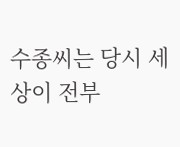수종씨는 당시 세상이 전부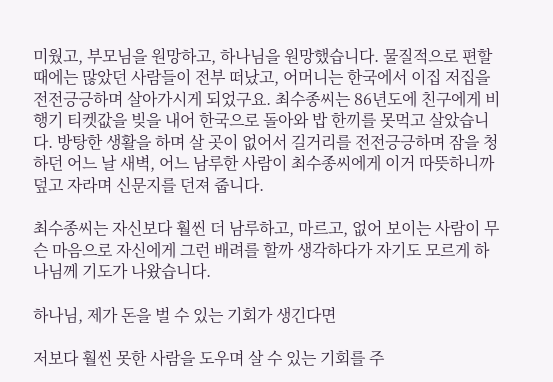미웠고, 부모님을 원망하고, 하나님을 원망했습니다. 물질적으로 편할 때에는 많았던 사람들이 전부 떠났고, 어머니는 한국에서 이집 저집을 전전긍긍하며 살아가시게 되었구요. 최수종씨는 86년도에 친구에게 비행기 티켓값을 빚을 내어 한국으로 돌아와 밥 한끼를 못먹고 살았습니다. 방탕한 생활을 하며 살 곳이 없어서 길거리를 전전긍긍하며 잠을 청하던 어느 날 새벽, 어느 남루한 사람이 최수종씨에게 이거 따뜻하니까 덮고 자라며 신문지를 던져 줍니다.

최수종씨는 자신보다 훨씬 더 남루하고, 마르고, 없어 보이는 사람이 무슨 마음으로 자신에게 그런 배려를 할까 생각하다가 자기도 모르게 하나님께 기도가 나왔습니다.

하나님, 제가 돈을 벌 수 있는 기회가 생긴다면

저보다 훨씬 못한 사람을 도우며 살 수 있는 기회를 주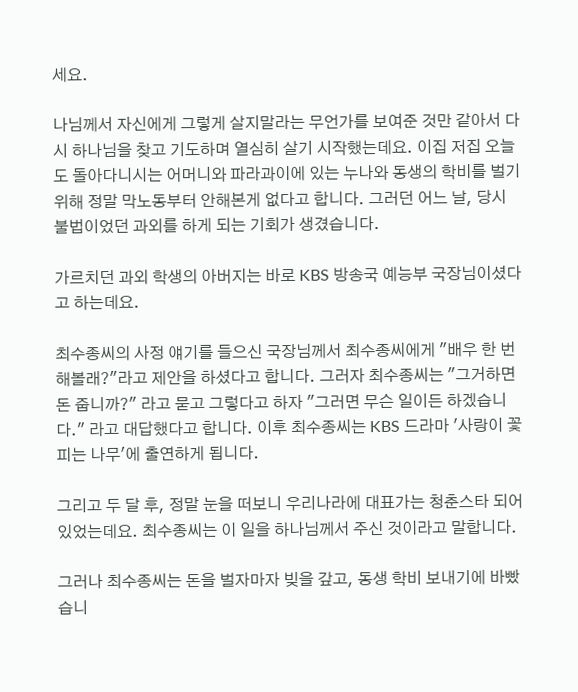세요.

나님께서 자신에게 그렇게 살지말라는 무언가를 보여준 것만 같아서 다시 하나님을 찾고 기도하며 열심히 살기 시작했는데요. 이집 저집 오늘도 돌아다니시는 어머니와 파라과이에 있는 누나와 동생의 학비를 벌기 위해 정말 막노동부터 안해본게 없다고 합니다. 그러던 어느 날, 당시 불법이었던 과외를 하게 되는 기회가 생겼습니다.

가르치던 과외 학생의 아버지는 바로 KBS 방송국 예능부 국장님이셨다고 하는데요.

최수종씨의 사정 얘기를 들으신 국장님께서 최수종씨에게 "배우 한 번 해볼래?"라고 제안을 하셨다고 합니다. 그러자 최수종씨는 "그거하면 돈 줍니까?" 라고 묻고 그렇다고 하자 "그러면 무슨 일이든 하겠습니다." 라고 대답했다고 합니다. 이후 최수종씨는 KBS 드라마 '사랑이 꽃피는 나무'에 출연하게 됩니다.

그리고 두 달 후, 정말 눈을 떠보니 우리나라에 대표가는 청춘스타 되어 있었는데요. 최수종씨는 이 일을 하나님께서 주신 것이라고 말합니다.

그러나 최수종씨는 돈을 벌자마자 빚을 갚고, 동생 학비 보내기에 바빴습니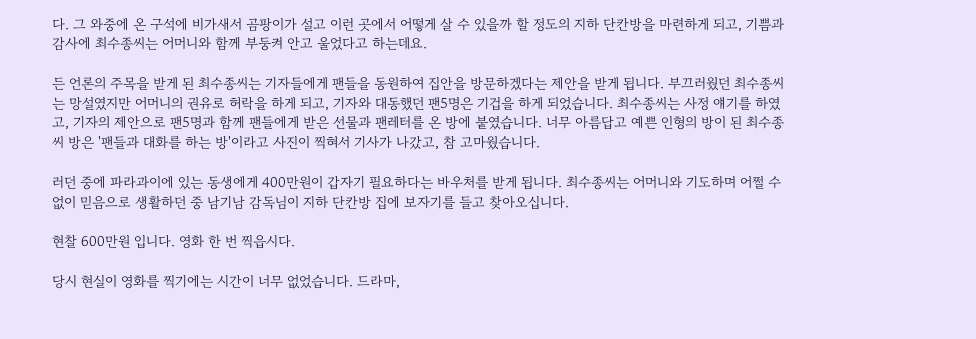다. 그 와중에 온 구석에 비가새서 곰팡이가 설고 이런 곳에서 어떻게 살 수 있을까 할 정도의 지하 단칸방을 마련하게 되고, 기쁨과 감사에 최수종씨는 어머니와 함께 부둥켜 안고 울었다고 하는데요.

든 언론의 주목을 받게 된 최수종씨는 기자들에게 팬들을 동원하여 집안을 방문하겠다는 제안을 받게 됩니다. 부끄러웠던 최수종씨는 망설였지만 어머니의 권유로 허락을 하게 되고, 기자와 대동했던 팬5명은 기겁을 하게 되었습니다. 최수종씨는 사정 얘기를 하였고, 기자의 제안으로 팬5명과 함께 팬들에게 받은 선물과 팬레터를 온 방에 붙였습니다. 너무 아름답고 예쁜 인형의 방이 된 최수종씨 방은 '팬들과 대화를 하는 방'이라고 사진이 찍혀서 기사가 나갔고, 참 고마웠습니다.

러던 중에 파라과이에 있는 동생에게 400만원이 갑자기 필요하다는 바우처를 받게 됩니다. 최수종씨는 어머니와 기도하며 어쩔 수 없이 믿음으로 생활하던 중 남기남 감독님이 지하 단칸방 집에 보자기를 들고 찾아오십니다.

현찰 600만원 입니다. 영화 한 번 찍읍시다.

당시 현실이 영화를 찍기에는 시간이 너무 없었습니다. 드라마,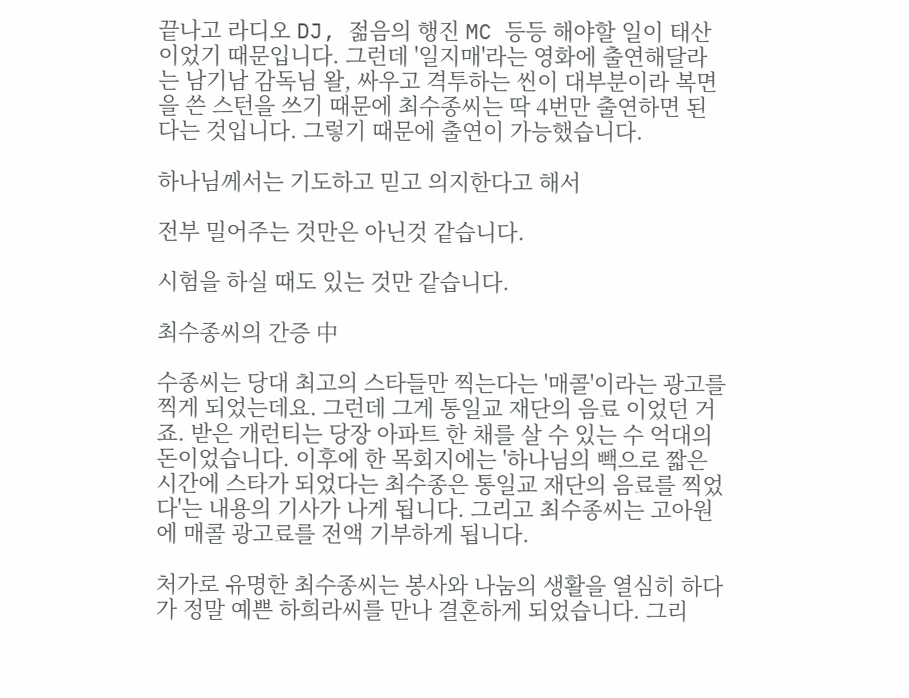끝나고 라디오 DJ, 젊음의 행진 MC 등등 해야할 일이 태산이었기 때문입니다. 그런데 '일지매'라는 영화에 출연해달라는 남기남 감독님 왈, 싸우고 격투하는 씬이 대부분이라 복면을 쓴 스턴을 쓰기 때문에 최수종씨는 딱 4번만 출연하면 된다는 것입니다. 그렇기 때문에 출연이 가능했습니다.

하나님께서는 기도하고 믿고 의지한다고 해서

전부 밀어주는 것만은 아닌것 같습니다.

시험을 하실 때도 있는 것만 같습니다.

최수종씨의 간증 中

수종씨는 당대 최고의 스타들만 찍는다는 '매콜'이라는 광고를 찍게 되었는데요. 그런데 그게 통일교 재단의 음료 이었던 거죠. 받은 개런티는 당장 아파트 한 채를 살 수 있는 수 억대의 돈이었습니다. 이후에 한 목회지에는 '하나님의 빽으로 짧은 시간에 스타가 되었다는 최수종은 통일교 재단의 음료를 찍었다'는 내용의 기사가 나게 됩니다. 그리고 최수종씨는 고아원에 매콜 광고료를 전액 기부하게 됩니다.

처가로 유명한 최수종씨는 봉사와 나눔의 생활을 열심히 하다가 정말 예쁜 하희라씨를 만나 결혼하게 되었습니다. 그리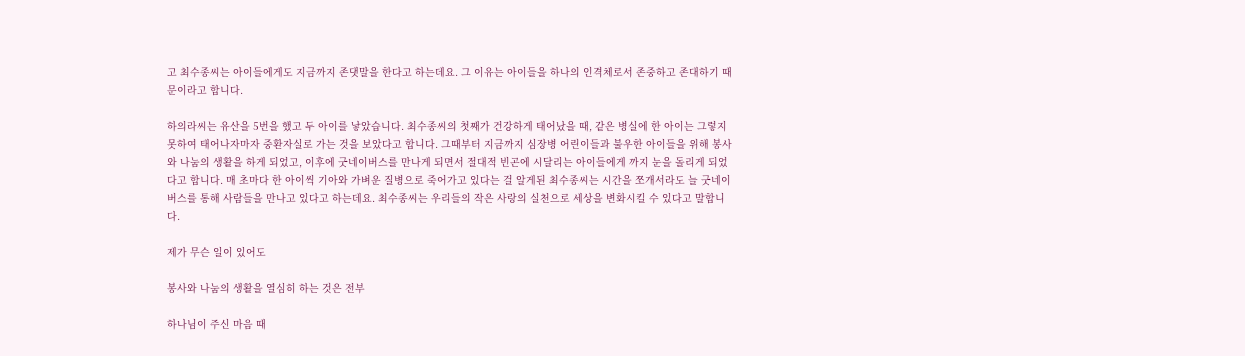고 최수종씨는 아이들에게도 지금까지 존댓말을 한다고 하는데요. 그 이유는 아이들을 하나의 인격체로서 존중하고 존대하기 때문이라고 합니다.

하의라씨는 유산을 5번을 했고 두 아이를 낳았습니다. 최수종씨의 첫째가 건강하게 태어났을 때, 같은 병실에 한 아이는 그렇지 못하여 태어나자마자 중환자실로 가는 것을 보았다고 합니다. 그때부터 지금까지 심장병 어린이들과 불우한 아이들을 위해 봉사와 나눔의 생활을 하게 되었고, 이후에 굿네이버스를 만나게 되면서 절대적 빈곤에 시달리는 아이들에게 까지 눈을 돌리게 되었다고 합니다. 매 초마다 한 아이씩 기아와 가벼운 질병으로 죽어가고 있다는 걸 알게된 최수종씨는 시간을 쪼개서라도 늘 굿네이버스를 통해 사람들을 만나고 있다고 하는데요. 최수종씨는 우리들의 작은 사랑의 실천으로 세상을 변화시킬 수 있다고 말합니다.

제가 무슨 일이 있어도

봉사와 나눔의 생활을 열심히 하는 것은 전부

하나님이 주신 마음 때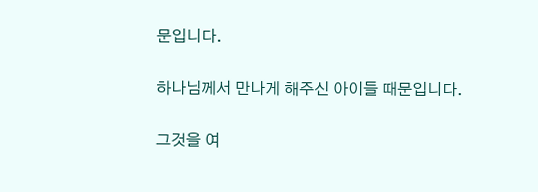문입니다.

하나님께서 만나게 해주신 아이들 때문입니다.

그것을 여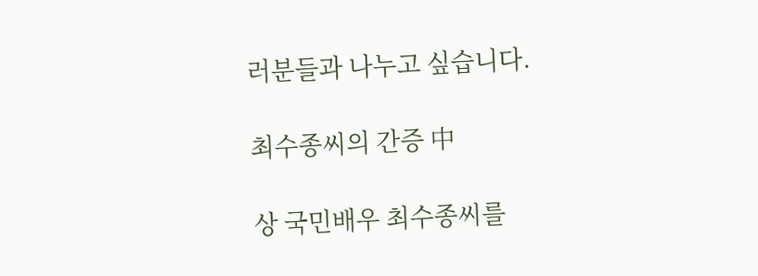러분들과 나누고 싶습니다.

최수종씨의 간증 中

상 국민배우 최수종씨를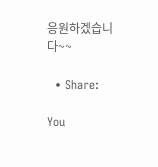응원하겠습니다~~

  • Share:

You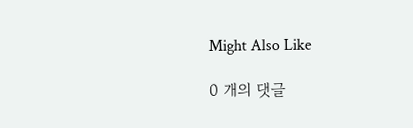Might Also Like

0 개의 댓글